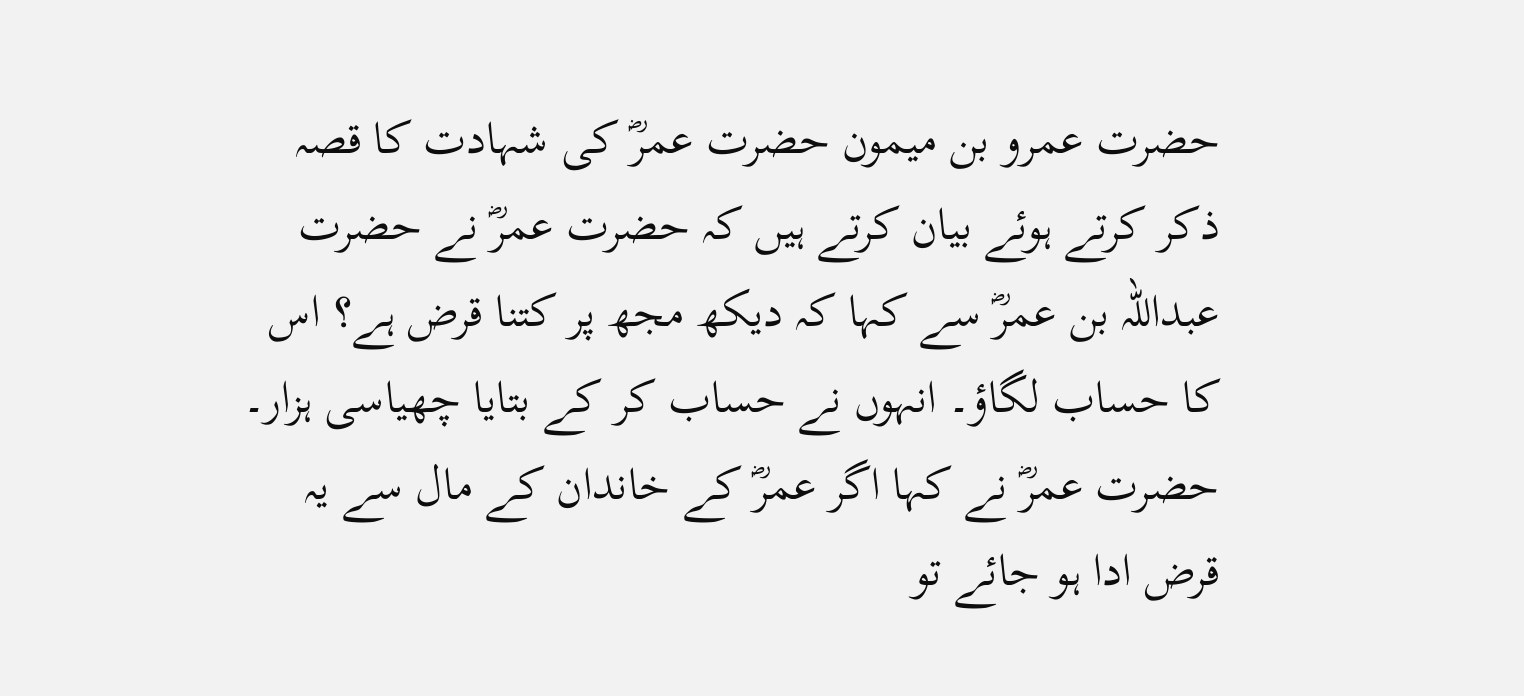حضرت عمرو بن میمون حضرت عمرؓ کی شہادت کا قصہ ذکر کرتے ہوئے بیان کرتے ہیں کہ حضرت عمرؓ نے حضرت عبداللہ بن عمرؓ سے کہا کہ دیکھ مجھ پر کتنا قرض ہے؟ اس کا حساب لگاؤ۔ انہوں نے حساب کر کے بتایا چھیاسی ہزار۔ حضرت عمرؓ نے کہا اگر عمرؓ کے خاندان کے مال سے یہ قرض ادا ہو جائے تو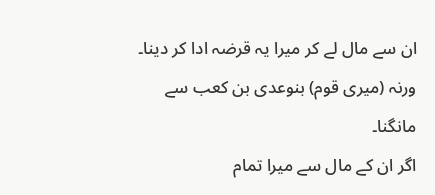ان سے مال لے کر میرا یہ قرضہ ادا کر دینا۔ ورنہ (میری قوم) بنوعدی بن کعب سے مانگنا۔
اگر ان کے مال سے میرا تمام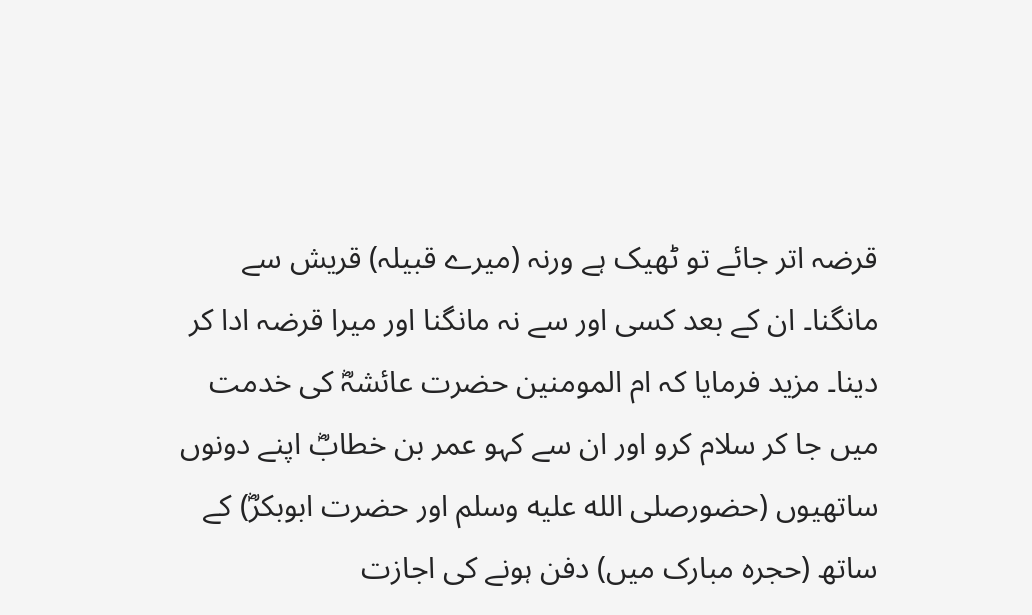قرضہ اتر جائے تو ٹھیک ہے ورنہ (میرے قبیلہ) قریش سے مانگنا۔ ان کے بعد کسی اور سے نہ مانگنا اور میرا قرضہ ادا کر دینا۔ مزید فرمایا کہ ام المومنین حضرت عائشہؓ کی خدمت میں جا کر سلام کرو اور ان سے کہو عمر بن خطابؓ اپنے دونوں ساتھیوں (حضورصلى الله عليه وسلم اور حضرت ابوبکرؓ) کے ساتھ (حجرہ مبارک میں) دفن ہونے کی اجازت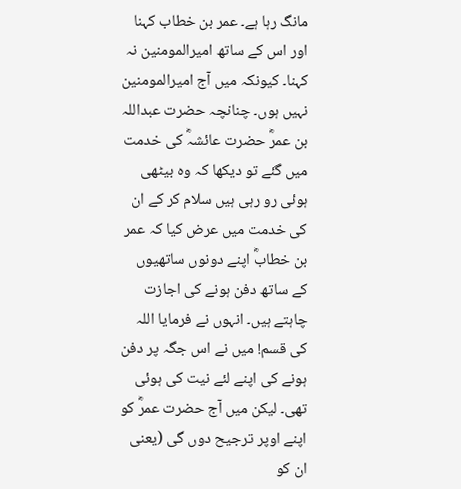مانگ رہا ہے۔ عمر بن خطاب کہنا اور اس کے ساتھ امیرالمومنین نہ کہنا۔ کیونکہ میں آج امیرالمومنین نہیں ہوں۔ چنانچہ حضرت عبداللہ بن عمرؓ حضرت عائشہؓ کی خدمت میں گئے تو دیکھا کہ وہ بیٹھی ہوئی رو رہی ہیں سلام کر کے ان کی خدمت میں عرض کیا کہ عمر بن خطابؓ اپنے دونوں ساتھیوں کے ساتھ دفن ہونے کی اجازت چاہتے ہیں۔ انہوں نے فرمایا اللہ کی قسم! میں نے اس جگہ پر دفن ہونے کی اپنے لئے نیت کی ہوئی تھی۔ لیکن میں آج حضرت عمرؓ کو اپنے اوپر ترجیح دوں گی (یعنی ان کو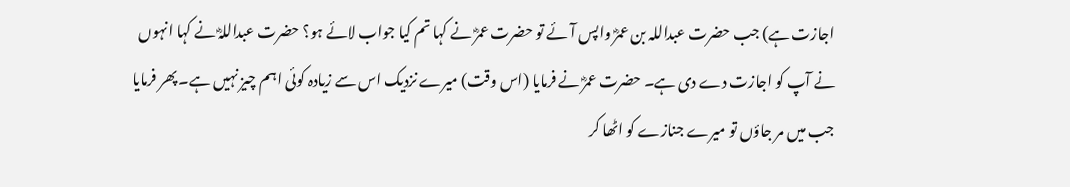اجازت ہے) جب حضرت عبداللہ بن عمرؓ واپس آئے تو حضرت عمرؓ نے کہا تم کیا جواب لائے ہو؟ حضرت عبداللہؓ نے کہا انہوں نے آپ کو اجازت دے دی ہے۔ حضرت عمرؓ نے فرمایا (اس وقت) میرے نزدیک اس سے زیادہ کوئی اہم چیز نہیں ہے۔ پھر فرمایا جب میں مر جاؤں تو میرے جنازے کو اٹھا کر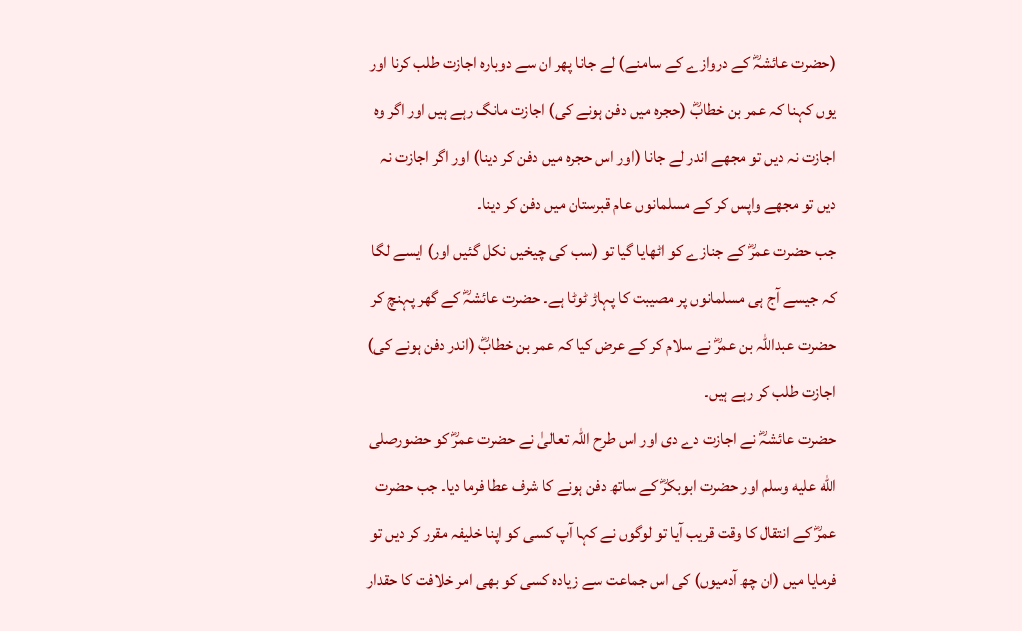(حضرت عائشہؓ کے دروازے کے سامنے) لے جانا پھر ان سے دوبارہ اجازت طلب کرنا اور یوں کہنا کہ عمر بن خطابؓ (حجرہ میں دفن ہونے کی) اجازت مانگ رہے ہیں اور اگر وہ اجازت نہ دیں تو مجھے اندر لے جانا (اور اس حجرہ میں دفن کر دینا) اور اگر اجازت نہ دیں تو مجھے واپس کر کے مسلمانوں عام قبرستان میں دفن کر دینا۔
جب حضرت عمرؓ کے جنازے کو اٹھایا گیا تو (سب کی چیخیں نکل گئیں اور) ایسے لگا کہ جیسے آج ہی مسلمانوں پر مصیبت کا پہاڑ ٹوٹا ہے۔ حضرت عائشہؓ کے گھر پہنچ کر حضرت عبداللہ بن عمرؓ نے سلام کر کے عرض کیا کہ عمر بن خطابؓ (اندر دفن ہونے کی) اجازت طلب کر رہے ہیں۔
حضرت عائشہؓ نے اجازت دے دی اور اس طرح اللہ تعالیٰ نے حضرت عمرؓ کو حضورصلى الله عليه وسلم اور حضرت ابوبکرؓ کے ساتھ دفن ہونے کا شرف عطا فرما دیا۔ جب حضرت عمرؓ کے انتقال کا وقت قریب آیا تو لوگوں نے کہا آپ کسی کو اپنا خلیفہ مقرر کر دیں تو فرمایا میں (ان چھ آدمیوں) کی اس جماعت سے زیادہ کسی کو بھی امر خلافت کا حقدار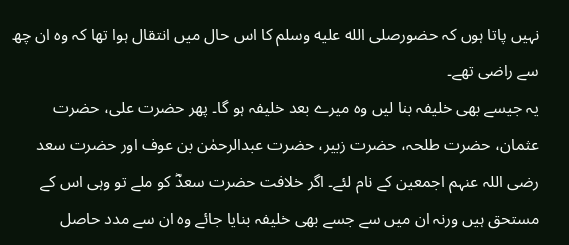نہیں پاتا ہوں کہ حضورصلى الله عليه وسلم کا اس حال میں انتقال ہوا تھا کہ وہ ان چھ سے راضی تھے۔
یہ جیسے بھی خلیفہ بنا لیں وہ میرے بعد خلیفہ ہو گا۔ پھر حضرت علی، حضرت عثمان، حضرت طلحہ، حضرت زبیر، حضرت عبدالرحمٰن بن عوف اور حضرت سعد رضی اللہ عنہم اجمعین کے نام لئے۔ اگر خلافت حضرت سعدؓ کو ملے تو وہی اس کے مستحق ہیں ورنہ ان میں سے جسے بھی خلیفہ بنایا جائے وہ ان سے مدد حاصل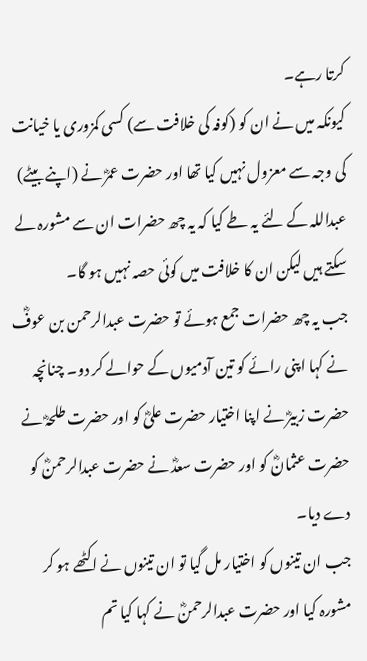کرتا رہے۔
کیونکہ میں نے ان کو (کوفہ کی خلافت سے) کسی کمزوری یا خیانت کی وجہ سے معزول نہیں کیا تھا اور حضرت عمرؓ نے (اپنے بیٹے) عبداللہ کے لئے یہ طے کیا کہ یہ چھ حضرات ان سے مشورہ لے سکتے ہیں لیکن ان کا خلافت میں کوئی حصہ نہیں ہو گا۔
جب یہ چھ حضرات جمع ہوئے تو حضرت عبدالرحمن بن عوفؓ نے کہا اپنی رائے کو تین آدمیوں کے حوالے کر دو۔ چنانچہ حضرت زبیرؓ نے اپنا اختیار حضرت علیؓ کو اور حضرت طلحہؓ نے حضرت عثمانؓ کو اور حضرت سعدؓ نے حضرت عبدالرحمنؓ کو دے دیا۔
جب ان تینوں کو اختیار مل گیا تو ان تینوں نے اکٹھے ہو کر مشورہ کیا اور حضرت عبدالرحمنؓ نے کہا کیا تم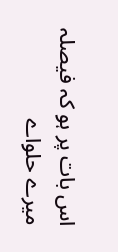اس بات پر ہو کہ فیصلہ میرے حلواے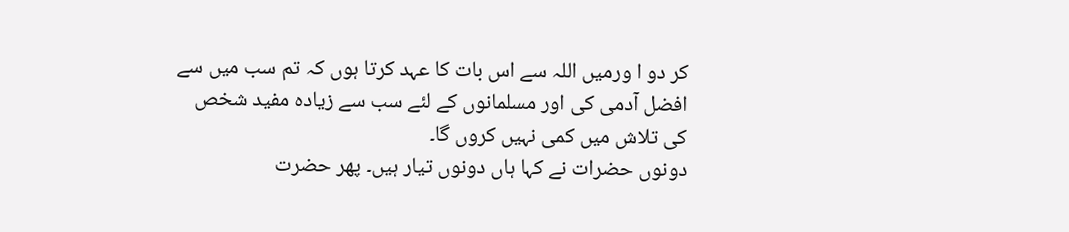کر دو ا ورمیں اللہ سے اس بات کا عہد کرتا ہوں کہ تم سب میں سے افضل آدمی کی اور مسلمانوں کے لئے سب سے زیادہ مفید شخص کی تلاش میں کمی نہیں کروں گا۔
دونوں حضرات نے کہا ہاں دونوں تیار ہیں۔ پھر حضرت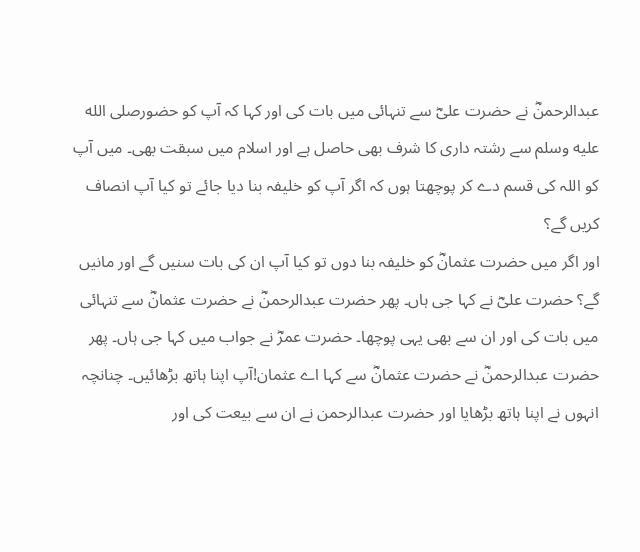عبدالرحمنؓ نے حضرت علیؓ سے تنہائی میں بات کی اور کہا کہ آپ کو حضورصلى الله عليه وسلم سے رشتہ داری کا شرف بھی حاصل ہے اور اسلام میں سبقت بھی۔ میں آپ کو اللہ کی قسم دے کر پوچھتا ہوں کہ اگر آپ کو خلیفہ بنا دیا جائے تو کیا آپ انصاف کریں گے؟
اور اگر میں حضرت عثمانؓ کو خلیفہ بنا دوں تو کیا آپ ان کی بات سنیں گے اور مانیں گے؟ حضرت علیؓ نے کہا جی ہاں۔ پھر حضرت عبدالرحمنؓ نے حضرت عثمانؓ سے تنہائی میں بات کی اور ان سے بھی یہی پوچھا۔ حضرت عمرؓ نے جواب میں کہا جی ہاں۔ پھر حضرت عبدالرحمنؓ نے حضرت عثمانؓ سے کہا اے عثمان!آپ اپنا ہاتھ بڑھائیں۔ چنانچہ انہوں نے اپنا ہاتھ بڑھایا اور حضرت عبدالرحمن نے ان سے بیعت کی اور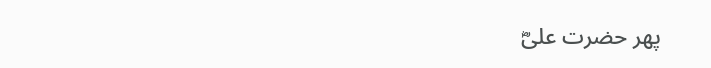پھر حضرت علیؓ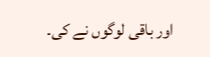اور باقی لوگوں نے کی۔